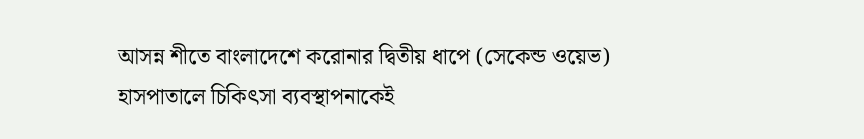আসন্ন শীতে বাংলাদেশে করোনার দ্বিতীয় ধাপে (সেকেন্ড ওয়েভ) হাসপাতালে চিকিৎসা ব্যবস্থাপনাকেই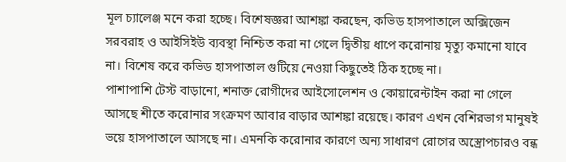মূল চ্যালেঞ্জ মনে করা হচ্ছে। বিশেষজ্ঞরা আশঙ্কা করছেন, কভিড হাসপাতালে অক্সিজেন সরবরাহ ও আইসিইউ ব্যবস্থা নিশ্চিত করা না গেলে দ্বিতীয় ধাপে করোনায় মৃত্যু কমানো যাবে না। বিশেষ করে কভিড হাসপাতাল গুটিয়ে নেওয়া কিছুতেই ঠিক হচ্ছে না।
পাশাপাশি টেস্ট বাড়ানো, শনাক্ত রোগীদের আইসোলেশন ও কোয়ারেন্টাইন করা না গেলে আসছে শীতে করোনার সংক্রমণ আবার বাড়ার আশঙ্কা রয়েছে। কারণ এখন বেশিরভাগ মানুষই ভয়ে হাসপাতালে আসছে না। এমনকি করোনার কারণে অন্য সাধারণ রোগের অস্ত্রোপচারও বন্ধ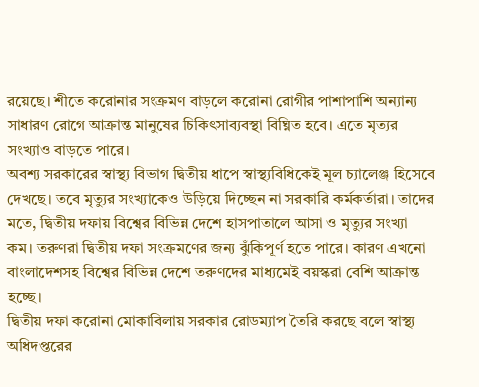রয়েছে। শীতে করোনার সংক্রমণ বাড়লে করোনা রোগীর পাশাপাশি অন্যান্য সাধারণ রোগে আক্রান্ত মানুষের চিকিৎসাব্যবস্থা বিঘ্নিত হবে। এতে মৃত্যর সংখ্যাও বাড়তে পারে।
অবশ্য সরকারের স্বাস্থ্য বিভাগ দ্বিতীয় ধাপে স্বাস্থ্যবিধিকেই মূল চ্যালেঞ্জ হিসেবে দেখছে। তবে মৃত্যুর সংখ্যাকেও উড়িয়ে দিচ্ছেন না সরকারি কর্মকর্তারা। তাদের মতে, দ্বিতীয় দফায় বিশ্বের বিভিন্ন দেশে হাসপাতালে আসা ও মৃত্যুর সংখ্যা কম। তরুণরা দ্বিতীয় দফা সংক্রমণের জন্য ঝুঁকিপূর্ণ হতে পারে। কারণ এখনো বাংলাদেশসহ বিশ্বের বিভিন্ন দেশে তরুণদের মাধ্যমেই বয়স্করা বেশি আক্রান্ত হচ্ছে।
দ্বিতীয় দফা করোনা মোকাবিলায় সরকার রোডম্যাপ তৈরি করছে বলে স্বাস্থ্য অধিদপ্তরের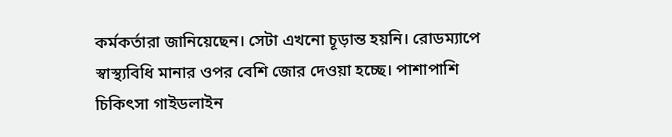কর্মকর্তারা জানিয়েছেন। সেটা এখনো চূড়ান্ত হয়নি। রোডম্যাপে স্বাস্থ্যবিধি মানার ওপর বেশি জোর দেওয়া হচ্ছে। পাশাপাশি চিকিৎসা গাইডলাইন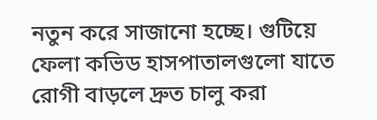নতুন করে সাজানো হচ্ছে। গুটিয়ে ফেলা কভিড হাসপাতালগুলো যাতে রোগী বাড়লে দ্রুত চালু করা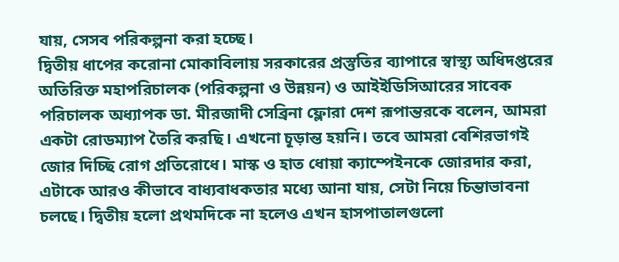যায়, সেসব পরিকল্পনা করা হচ্ছে।
দ্বিতীয় ধাপের করোনা মোকাবিলায় সরকারের প্রস্তুতির ব্যাপারে স্বাস্থ্য অধিদপ্তরের অতিরিক্ত মহাপরিচালক (পরিকল্পনা ও উন্নয়ন) ও আইইডিসিআরের সাবেক পরিচালক অধ্যাপক ডা. মীরজাদী সেব্রিনা ফ্লোরা দেশ রূপান্তরকে বলেন, আমরা একটা রোডম্যাপ তৈরি করছি। এখনো চূড়ান্ত হয়নি। তবে আমরা বেশিরভাগই জোর দিচ্ছি রোগ প্রতিরোধে। মাস্ক ও হাত ধোয়া ক্যাম্পেইনকে জোরদার করা, এটাকে আরও কীভাবে বাধ্যবাধকতার মধ্যে আনা যায়, সেটা নিয়ে চিন্তাভাবনা চলছে। দ্বিতীয় হলো প্রথমদিকে না হলেও এখন হাসপাতালগুলো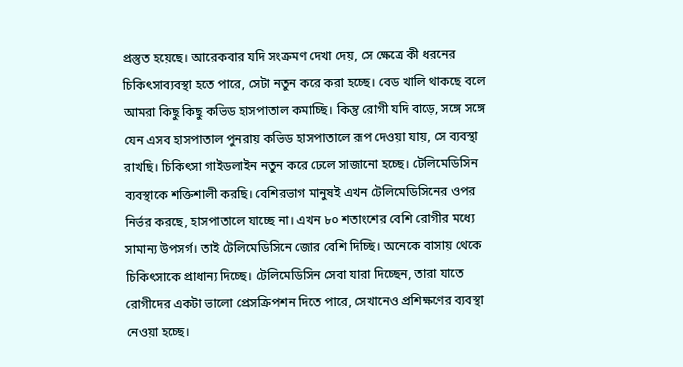প্রস্তুত হয়েছে। আরেকবার যদি সংক্রমণ দেখা দেয়, সে ক্ষেত্রে কী ধরনের চিকিৎসাব্যবস্থা হতে পারে, সেটা নতুন করে করা হচ্ছে। বেড খালি থাকছে বলে আমরা কিছু কিছু কভিড হাসপাতাল কমাচ্ছি। কিন্তু রোগী যদি বাড়ে, সঙ্গে সঙ্গে যেন এসব হাসপাতাল পুনরায় কভিড হাসপাতালে রূপ দেওয়া যায়, সে ব্যবস্থা রাখছি। চিকিৎসা গাইডলাইন নতুন করে ঢেলে সাজানো হচ্ছে। টেলিমেডিসিন ব্যবস্থাকে শক্তিশালী করছি। বেশিরভাগ মানুষই এখন টেলিমেডিসিনের ওপর নির্ভর করছে, হাসপাতালে যাচ্ছে না। এখন ৮০ শতাংশের বেশি রোগীর মধ্যে সামান্য উপসর্গ। তাই টেলিমেডিসিনে জোর বেশি দিচ্ছি। অনেকে বাসায় থেকে চিকিৎসাকে প্রাধান্য দিচ্ছে। টেলিমেডিসিন সেবা যারা দিচ্ছেন, তারা যাতে রোগীদের একটা ভালো প্রেসক্রিপশন দিতে পারে, সেখানেও প্রশিক্ষণের ব্যবস্থা নেওয়া হচ্ছে।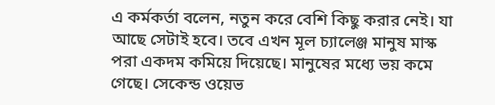এ কর্মকর্তা বলেন, নতুন করে বেশি কিছু করার নেই। যা আছে সেটাই হবে। তবে এখন মূল চ্যালেঞ্জ মানুষ মাস্ক পরা একদম কমিয়ে দিয়েছে। মানুষের মধ্যে ভয় কমে গেছে। সেকেন্ড ওয়েভ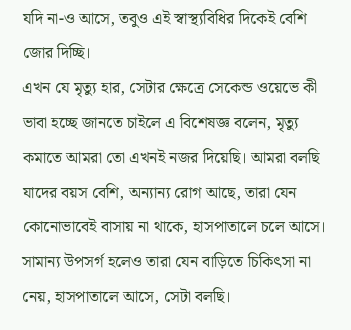যদি না-ও আসে, তবুও এই স্বাস্থ্যবিধির দিকেই বেশি জোর দিচ্ছি।
এখন যে মৃত্যু হার, সেটার ক্ষেত্রে সেকেন্ড ওয়েভে কী ভাবা হচ্ছে জানতে চাইলে এ বিশেষজ্ঞ বলেন, মৃত্যু কমাতে আমরা তো এখনই নজর দিয়েছি। আমরা বলছি যাদের বয়স বেশি, অন্যান্য রোগ আছে, তারা যেন কোনোভাবেই বাসায় না থাকে, হাসপাতালে চলে আসে। সামান্য উপসর্গ হলেও তারা যেন বাড়িতে চিকিৎসা না নেয়, হাসপাতালে আসে, সেটা বলছি।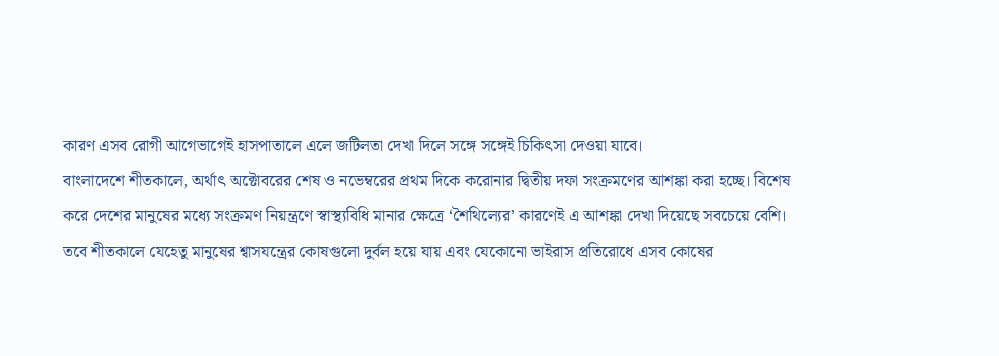কারণ এসব রোগী আগেভাগেই হাসপাতালে এলে জটিলতা দেখা দিলে সঙ্গে সঙ্গেই চিকিৎসা দেওয়া যাবে।
বাংলাদেশে শীতকালে, অর্থাৎ অক্টোবরের শেষ ও নভেম্বরের প্রথম দিকে করোনার দ্বিতীয় দফা সংক্রমণের আশঙ্কা করা হচ্ছে। বিশেষ করে দেশের মানুষের মধ্যে সংক্রমণ নিয়ন্ত্রণে স্বাস্থ্যবিধি মানার ক্ষেত্রে ‘শৈথিল্যের’ কারণেই এ আশঙ্কা দেখা দিয়েছে সবচেয়ে বেশি। তবে শীতকালে যেহেতু মানুষের শ্বাসযন্ত্রের কোষগুলো দুর্বল হয়ে যায় এবং যেকোনো ভাইরাস প্রতিরোধে এসব কোষের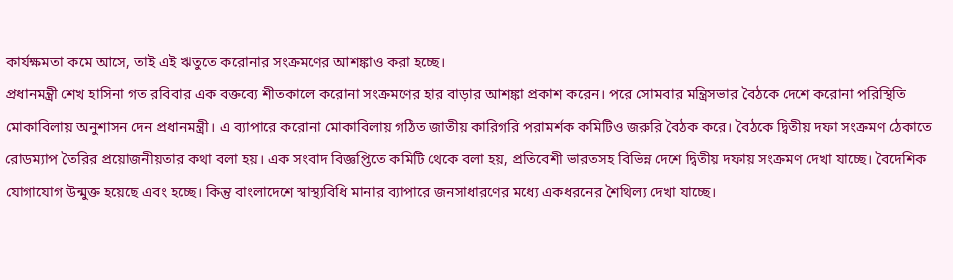কার্যক্ষমতা কমে আসে, তাই এই ঋতুতে করোনার সংক্রমণের আশঙ্কাও করা হচ্ছে।
প্রধানমন্ত্রী শেখ হাসিনা গত রবিবার এক বক্তব্যে শীতকালে করোনা সংক্রমণের হার বাড়ার আশঙ্কা প্রকাশ করেন। পরে সোমবার মন্ত্রিসভার বৈঠকে দেশে করোনা পরিস্থিতি মোকাবিলায় অনুশাসন দেন প্রধানমন্ত্রী। এ ব্যাপারে করোনা মোকাবিলায় গঠিত জাতীয় কারিগরি পরামর্শক কমিটিও জরুরি বৈঠক করে। বৈঠকে দ্বিতীয় দফা সংক্রমণ ঠেকাতে রোডম্যাপ তৈরির প্রয়োজনীয়তার কথা বলা হয়। এক সংবাদ বিজ্ঞপ্তিতে কমিটি থেকে বলা হয়, প্রতিবেশী ভারতসহ বিভিন্ন দেশে দ্বিতীয় দফায় সংক্রমণ দেখা যাচ্ছে। বৈদেশিক যোগাযোগ উন্মুক্ত হয়েছে এবং হচ্ছে। কিন্তু বাংলাদেশে স্বাস্থ্যবিধি মানার ব্যাপারে জনসাধারণের মধ্যে একধরনের শৈথিল্য দেখা যাচ্ছে।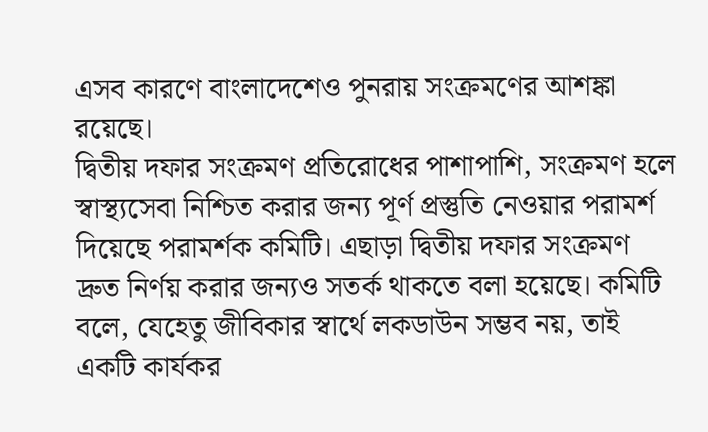এসব কারণে বাংলাদেশেও পুনরায় সংক্রমণের আশঙ্কা রয়েছে।
দ্বিতীয় দফার সংক্রমণ প্রতিরোধের পাশাপাশি, সংক্রমণ হলে স্বাস্থ্যসেবা নিশ্চিত করার জন্য পূর্ণ প্রস্তুতি নেওয়ার পরামর্শ দিয়েছে পরামর্শক কমিটি। এছাড়া দ্বিতীয় দফার সংক্রমণ দ্রুত নির্ণয় করার জন্যও সতর্ক থাকতে বলা হয়েছে। কমিটি বলে, যেহেতু জীবিকার স্বার্থে লকডাউন সম্ভব নয়, তাই একটি কার্যকর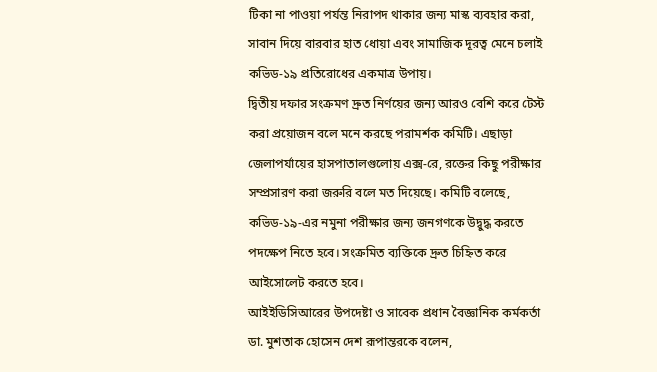টিকা না পাওয়া পর্যন্ত নিরাপদ থাকার জন্য মাস্ক ব্যবহার করা, সাবান দিয়ে বারবার হাত ধোয়া এবং সামাজিক দূরত্ব মেনে চলাই কভিড-১৯ প্রতিরোধের একমাত্র উপায়।
দ্বিতীয় দফার সংক্রমণ দ্রুত নির্ণয়ের জন্য আরও বেশি করে টেস্ট করা প্রয়োজন বলে মনে করছে পরামর্শক কমিটি। এছাড়া জেলাপর্যায়ের হাসপাতালগুলোয় এক্স-রে, রক্তের কিছু পরীক্ষার সম্প্রসারণ করা জরুরি বলে মত দিয়েছে। কমিটি বলেছে, কভিড-১৯-এর নমুনা পরীক্ষার জন্য জনগণকে উদ্বুদ্ধ করতে পদক্ষেপ নিতে হবে। সংক্রমিত ব্যক্তিকে দ্রুত চিহ্নিত করে আইসোলেট করতে হবে।
আইইডিসিআরের উপদেষ্টা ও সাবেক প্রধান বৈজ্ঞানিক কর্মকর্তা ডা. মুশতাক হোসেন দেশ রূপান্তরকে বলেন,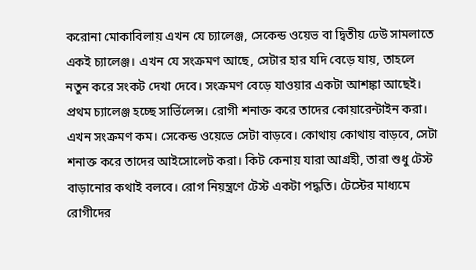করোনা মোকাবিলায় এখন যে চ্যালেঞ্জ, সেকেন্ড ওয়েভ বা দ্বিতীয় ঢেউ সামলাতে একই চ্যালেঞ্জ। এখন যে সংক্রমণ আছে, সেটার হার যদি বেড়ে যায়, তাহলে নতুন করে সংকট দেখা দেবে। সংক্রমণ বেড়ে যাওয়ার একটা আশঙ্কা আছেই। প্রথম চ্যালেঞ্জ হচ্ছে সার্ভিলেন্স। রোগী শনাক্ত করে তাদের কোয়ারেন্টাইন করা। এখন সংক্রমণ কম। সেকেন্ড ওয়েভে সেটা বাড়বে। কোথায় কোথায় বাড়বে, সেটা শনাক্ত করে তাদের আইসোলেট করা। কিট কেনায় যারা আগ্রহী, তারা শুধু টেস্ট বাড়ানোর কথাই বলবে। রোগ নিয়ন্ত্রণে টেস্ট একটা পদ্ধতি। টেস্টের মাধ্যমে রোগীদের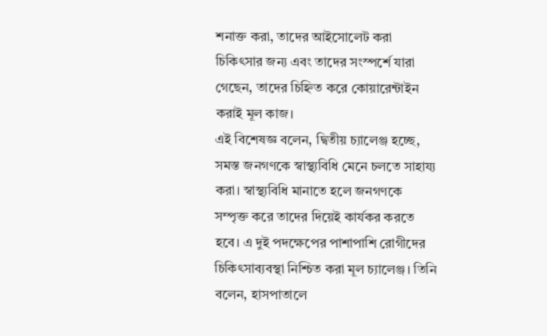শনাক্ত করা, তাদের আইসোলেট করা চিকিৎসার জন্য এবং তাদের সংস্পর্শে যারা গেছেন, তাদের চিহ্নিত করে কোয়ারেন্টাইন করাই মূল কাজ।
এই বিশেষজ্ঞ বলেন, দ্বিতীয় চ্যালেঞ্জ হচ্ছে, সমস্ত জনগণকে স্বাস্থ্যবিধি মেনে চলতে সাহায্য করা। স্বাস্থ্যবিধি মানাতে হলে জনগণকে সম্পৃক্ত করে তাদের দিয়েই কার্যকর করতে হবে। এ দুই পদক্ষেপের পাশাপাশি রোগীদের চিকিৎসাব্যবস্থা নিশ্চিত করা মূল চ্যালেঞ্জ। তিনি বলেন, হাসপাতালে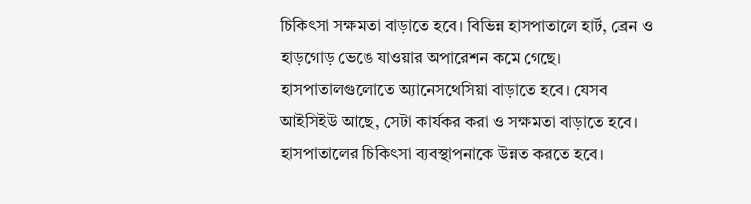চিকিৎসা সক্ষমতা বাড়াতে হবে। বিভিন্ন হাসপাতালে হার্ট, ব্রেন ও হাড়গোড় ভেঙে যাওয়ার অপারেশন কমে গেছে। হাসপাতালগুলোতে অ্যানেসথেসিয়া বাড়াতে হবে। যেসব আইসিইউ আছে, সেটা কার্যকর করা ও সক্ষমতা বাড়াতে হবে। হাসপাতালের চিকিৎসা ব্যবস্থাপনাকে উন্নত করতে হবে।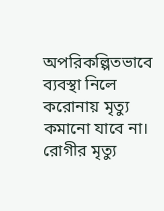অপরিকল্পিতভাবে ব্যবস্থা নিলে করোনায় মৃত্যু কমানো যাবে না। রোগীর মৃত্যু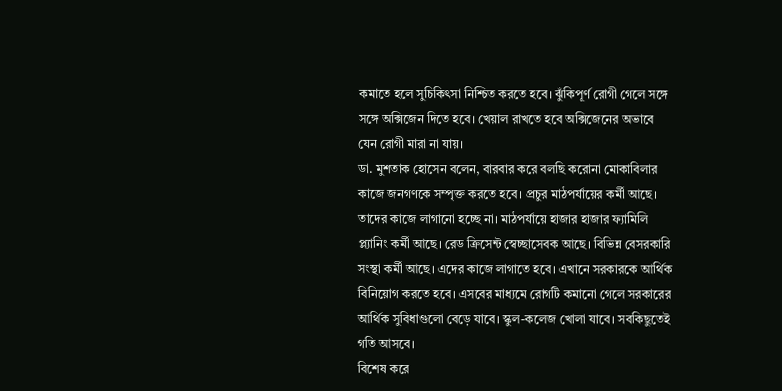কমাতে হলে সুচিকিৎসা নিশ্চিত করতে হবে। ঝুঁকিপূর্ণ রোগী গেলে সঙ্গে সঙ্গে অক্সিজেন দিতে হবে। খেয়াল রাখতে হবে অক্সিজেনের অভাবে যেন রোগী মারা না যায়।
ডা. মুশতাক হোসেন বলেন, বারবার করে বলছি করোনা মোকাবিলার কাজে জনগণকে সম্পৃক্ত করতে হবে। প্রচুর মাঠপর্যায়ের কর্মী আছে। তাদের কাজে লাগানো হচ্ছে না। মাঠপর্যায়ে হাজার হাজার ফ্যামিলি প্ল্যানিং কর্মী আছে। রেড ক্রিসেন্ট স্বেচ্ছাসেবক আছে। বিভিন্ন বেসরকারি সংস্থা কর্মী আছে। এদের কাজে লাগাতে হবে। এখানে সরকারকে আর্থিক বিনিয়োগ করতে হবে। এসবের মাধ্যমে রোগটি কমানো গেলে সরকারের আর্থিক সুবিধাগুলো বেড়ে যাবে। স্কুল-কলেজ খোলা যাবে। সবকিছুতেই গতি আসবে।
বিশেষ করে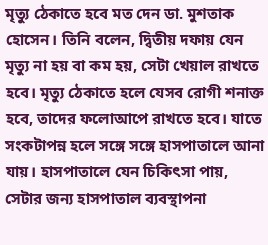মৃত্যু ঠেকাতে হবে মত দেন ডা. মুশতাক হোসেন। তিনি বলেন, দ্বিতীয় দফায় যেন মৃত্যু না হয় বা কম হয়, সেটা খেয়াল রাখতে হবে। মৃত্যু ঠেকাতে হলে যেসব রোগী শনাক্ত হবে, তাদের ফলোআপে রাখতে হবে। যাতে সংকটাপন্ন হলে সঙ্গে সঙ্গে হাসপাতালে আনা যায়। হাসপাতালে যেন চিকিৎসা পায়, সেটার জন্য হাসপাতাল ব্যবস্থাপনা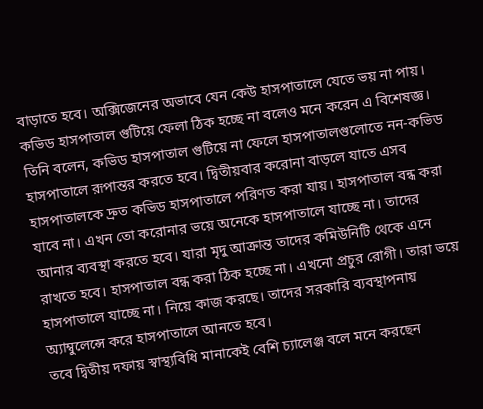বাড়াতে হবে। অক্সিজেনের অভাবে যেন কেউ হাসপাতালে যেতে ভয় না পায়।
কভিড হাসপাতাল গুটিয়ে ফেলা ঠিক হচ্ছে না বলেও মনে করেন এ বিশেষজ্ঞ। তিনি বলেন, কভিড হাসপাতাল গুটিয়ে না ফেলে হাসপাতালগুলোতে নন-কভিড হাসপাতালে রূপান্তর করতে হবে। দ্বিতীয়বার করোনা বাড়লে যাতে এসব হাসপাতালকে দ্রুত কভিড হাসপাতালে পরিণত করা যায়। হাসপাতাল বন্ধ করা যাবে না। এখন তো করোনার ভয়ে অনেকে হাসপাতালে যাচ্ছে না। তাদের আনার ব্যবস্থা করতে হবে। যারা মৃদু আক্রান্ত তাদের কমিউনিটি থেকে এনে রাখতে হবে। হাসপাতাল বন্ধ করা ঠিক হচ্ছে না। এখনো প্রচুর রোগী। তারা ভয়ে হাসপাতালে যাচ্ছে না। নিয়ে কাজ করছে। তাদের সরকারি ব্যবস্থাপনায় অ্যাম্বুলেন্সে করে হাসপাতালে আনতে হবে।
তবে দ্বিতীয় দফায় স্বাস্থ্যবিধি মানাকেই বেশি চ্যালেঞ্জ বলে মনে করছেন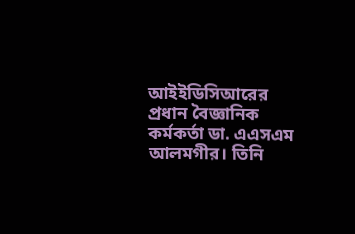আইইডিসিআরের প্রধান বৈজ্ঞানিক কর্মকর্তা ডা. এএসএম আলমগীর। তিনি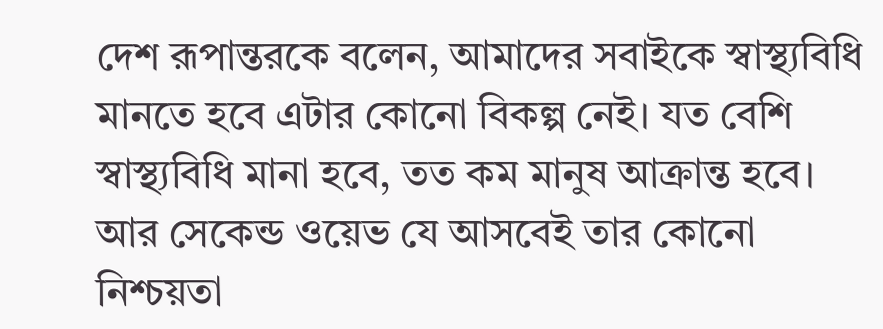দেশ রূপান্তরকে বলেন, আমাদের সবাইকে স্বাস্থ্যবিধি মানতে হবে এটার কোনো বিকল্প নেই। যত বেশি স্বাস্থ্যবিধি মানা হবে, তত কম মানুষ আক্রান্ত হবে। আর সেকেন্ড ওয়েভ যে আসবেই তার কোনো নিশ্চয়তা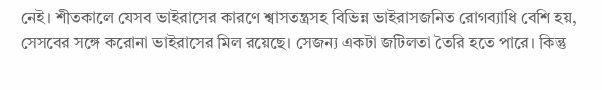নেই। শীতকালে যেসব ভাইরাসের কারণে শ্বাসতন্ত্রসহ বিভিন্ন ভাইরাসজনিত রোগব্যাধি বেশি হয়, সেসবের সঙ্গে করোনা ভাইরাসের মিল রয়েছে। সেজন্য একটা জটিলতা তৈরি হতে পারে। কিন্তু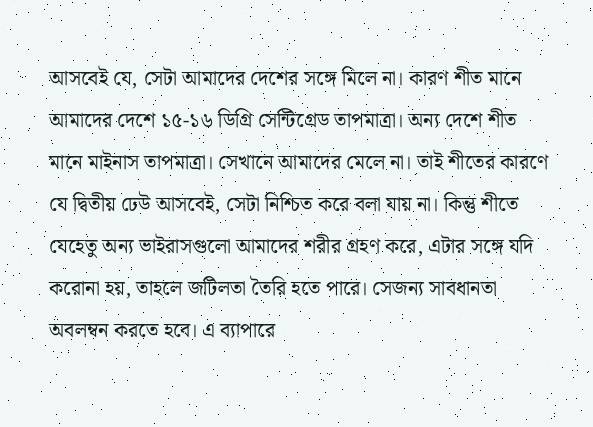আসবেই যে, সেটা আমাদের দেশের সঙ্গে মিলে না। কারণ শীত মানে আমাদের দেশে ১৫-১৬ ডিগ্রি সেন্টিগ্রেড তাপমাত্রা। অন্য দেশে শীত মানে মাইনাস তাপমাত্রা। সেখানে আমাদের মেলে না। তাই শীতের কারণে যে দ্বিতীয় ঢেউ আসবেই, সেটা নিশ্চিত করে বলা যায় না। কিন্তু শীতে যেহেতু অন্য ভাইরাসগুলো আমাদের শরীর গ্রহণ করে, এটার সঙ্গে যদি করোনা হয়, তাহলে জটিলতা তৈরি হতে পারে। সেজন্য সাবধানতা অবলম্বন করতে হবে। এ ব্যাপারে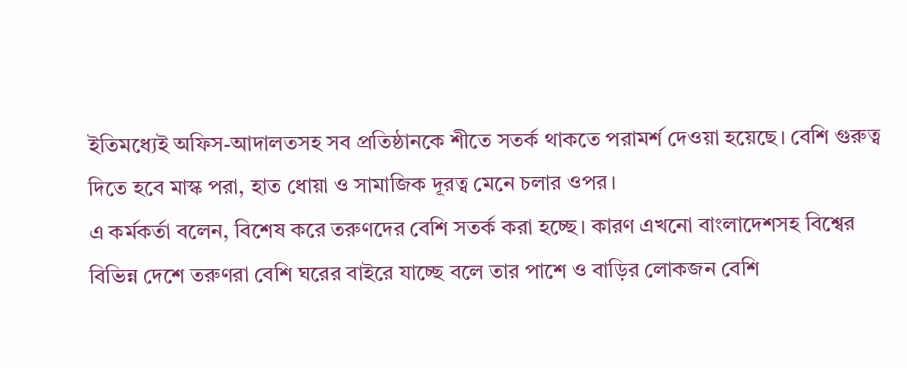ইতিমধ্যেই অফিস-আদালতসহ সব প্রতিষ্ঠানকে শীতে সতর্ক থাকতে পরামর্শ দেওয়া হয়েছে। বেশি গুরুত্ব দিতে হবে মাস্ক পরা, হাত ধোয়া ও সামাজিক দূরত্ব মেনে চলার ওপর।
এ কর্মকর্তা বলেন, বিশেষ করে তরুণদের বেশি সতর্ক করা হচ্ছে। কারণ এখনো বাংলাদেশসহ বিশ্বের বিভিন্ন দেশে তরুণরা বেশি ঘরের বাইরে যাচ্ছে বলে তার পাশে ও বাড়ির লোকজন বেশি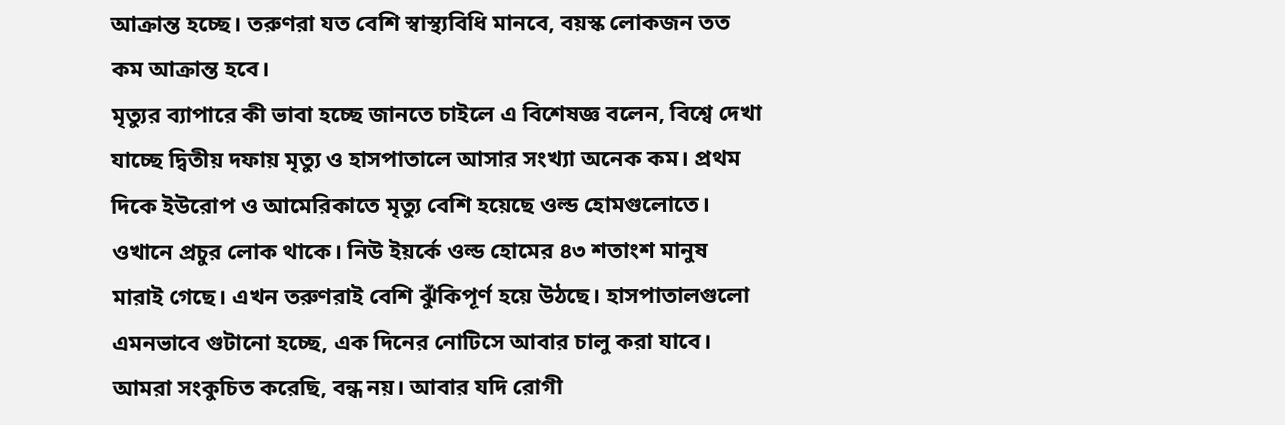আক্রান্ত হচ্ছে। তরুণরা যত বেশি স্বাস্থ্যবিধি মানবে, বয়স্ক লোকজন তত কম আক্রান্ত হবে।
মৃত্যুর ব্যাপারে কী ভাবা হচ্ছে জানতে চাইলে এ বিশেষজ্ঞ বলেন, বিশ্বে দেখা যাচ্ছে দ্বিতীয় দফায় মৃত্যু ও হাসপাতালে আসার সংখ্যা অনেক কম। প্রথম দিকে ইউরোপ ও আমেরিকাতে মৃত্যু বেশি হয়েছে ওল্ড হোমগুলোতে। ওখানে প্রচুর লোক থাকে। নিউ ইয়র্কে ওল্ড হোমের ৪৩ শতাংশ মানুষ মারাই গেছে। এখন তরুণরাই বেশি ঝুঁকিপূর্ণ হয়ে উঠছে। হাসপাতালগুলো এমনভাবে গুটানো হচ্ছে, এক দিনের নোটিসে আবার চালু করা যাবে। আমরা সংকুচিত করেছি, বন্ধ নয়। আবার যদি রোগী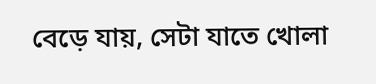বেড়ে যায়, সেটা যাতে খোলা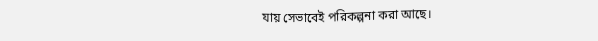যায় সেভাবেই পরিকল্পনা করা আছে।